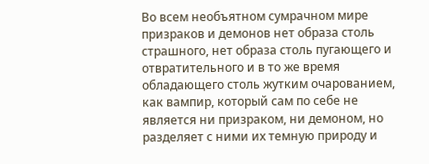Во всем необъятном сумрачном мире призраков и демонов нет образа столь страшного, нет образа столь пугающего и отвратительного и в то же время обладающего столь жутким очарованием, как вампир, который сам по себе не является ни призраком, ни демоном, но разделяет с ними их темную природу и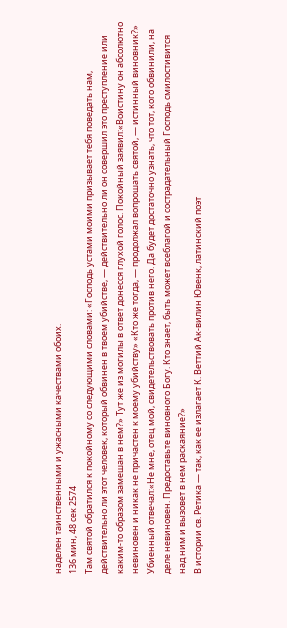наделен таинственными и ужасными качествами обоих.
136 мин, 48 сек 2574
Там святой обратился к покойному со следующими словами: «Господь устами моими призывает тебя поведать нам, действительно ли этот человек, который обвинен в твоем убийстве, — действительно ли он совершил это преступление или каким-то образом замешан в нем?» Тут же из могилы в ответ донесся глухой голос. Покойный заявил:«Воистину он абсолютно невиновен и никак не причастен к моему убийству» «Кто же тогда, — продолжал вопрошать святой, — истинный виновник?» Убиенный отвечал:«Не мне, отец мой, свидетельствовать против него. Да будет достаточно узнать, что тот, кого обвинили, на деле невиновен. Предоставьте виновного Богу. Кто знает, быть может всеблагой и сострадательный Господь смилостивится над ним и вызовет в нем раскаяние?»
В истории св. Ретика — так, как ее излагает К. Веттий Ак-вилин Ювенк, латинский поэт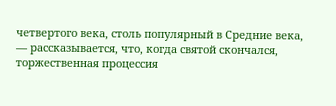четвертого века, столь популярный в Средние века, — рассказывается, что, когда святой скончался, торжественная процессия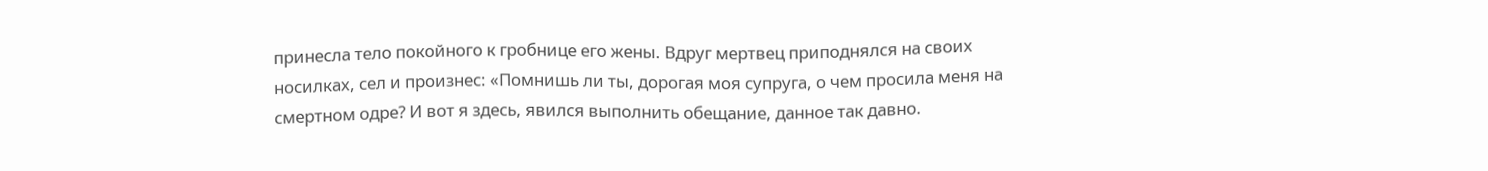принесла тело покойного к гробнице его жены. Вдруг мертвец приподнялся на своих носилках, сел и произнес: «Помнишь ли ты, дорогая моя супруга, о чем просила меня на смертном одре? И вот я здесь, явился выполнить обещание, данное так давно.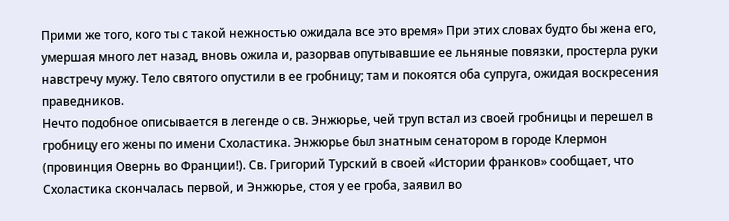Прими же того, кого ты с такой нежностью ожидала все это время» При этих словах будто бы жена его, умершая много лет назад, вновь ожила и, разорвав опутывавшие ее льняные повязки, простерла руки навстречу мужу. Тело святого опустили в ее гробницу; там и покоятся оба супруга, ожидая воскресения праведников.
Нечто подобное описывается в легенде о св. Энжюрье, чей труп встал из своей гробницы и перешел в гробницу его жены по имени Схоластика. Энжюрье был знатным сенатором в городе Клермон (провинция Овернь во Франции!). Св. Григорий Турский в своей «Истории франков» сообщает, что Схоластика скончалась первой, и Энжюрье, стоя у ее гроба, заявил во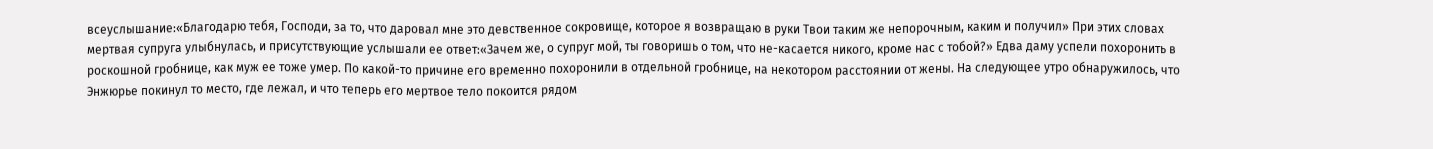всеуслышание:«Благодарю тебя, Господи, за то, что даровал мне это девственное сокровище, которое я возвращаю в руки Твои таким же непорочным, каким и получил» При этих словах мертвая супруга улыбнулась, и присутствующие услышали ее ответ:«Зачем же, о супруг мой, ты говоришь о том, что не-касается никого, кроме нас с тобой?» Едва даму успели похоронить в роскошной гробнице, как муж ее тоже умер. По какой-то причине его временно похоронили в отдельной гробнице, на некотором расстоянии от жены. На следующее утро обнаружилось, что Энжюрье покинул то место, где лежал, и что теперь его мертвое тело покоится рядом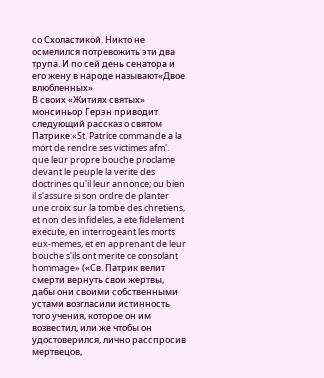со Схоластикой. Никто не осмелился потревожить эти два трупа. И по сей день сенатора и его жену в народе называют«Двое влюбленных»
В своих «Житиях святых» монсиньор Герэн приводит следующий рассказ о святом Патрике:«St. Patrice commande a la mort de rendre ses victimes afm'. que leur propre bouche proclame devant le peuple la verite des doctrines qu'il leur annonce; ou bien il s'assure si son ordre de planter une croix sur la tombe des chretiens, et non des infideles, a ete fidelement execute, en interrogeant les morts eux-memes, et en apprenant de leur bouche s'ils ont merite ce consolant hommage» («Св. Патрик велит смерти вернуть свои жертвы, дабы они своими собственными устами возгласили истинность того учения, которое он им возвестил, или же чтобы он удостоверился, лично расспросив мертвецов,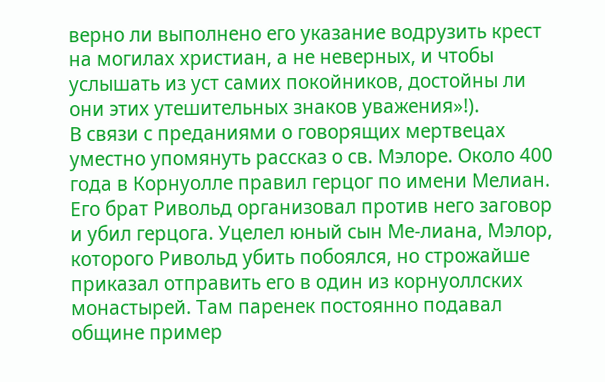верно ли выполнено его указание водрузить крест на могилах христиан, а не неверных, и чтобы услышать из уст самих покойников, достойны ли они этих утешительных знаков уважения»!).
В связи с преданиями о говорящих мертвецах уместно упомянуть рассказ о св. Мэлоре. Около 400 года в Корнуолле правил герцог по имени Мелиан. Его брат Ривольд организовал против него заговор и убил герцога. Уцелел юный сын Ме-лиана, Мэлор, которого Ривольд убить побоялся, но строжайше приказал отправить его в один из корнуоллских монастырей. Там паренек постоянно подавал общине пример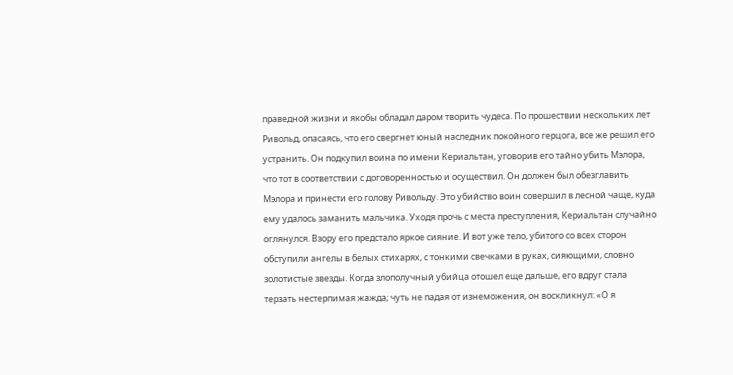праведной жизни и якобы обладал даром творить чудеса. По прошествии нескольких лет Ривольд, опасаясь, что его свергнет юный наследник покойного герцога, все же решил его устранить. Он подкупил воина по имени Кериальтан, уговорив его тайно убить Мэлора, что тот в соответствии с договоренностью и осуществил. Он должен был обезглавить Мэлора и принести его голову Ривольду. Это убийство воин совершил в лесной чаще, куда ему удалось заманить мальчика. Уходя прочь с места преступления, Кериальтан случайно оглянулся. Взору его предстало яркое сияние. И вот уже тело, убитого со всех сторон обступили ангелы в белых стихарях, с тонкими свечками в руках, сияющими, словно золотистые звезды. Когда злополучный убийца отошел еще дальше, его вдруг стала терзать нестерпимая жажда; чуть не падая от изнеможения, он воскликнул: «О я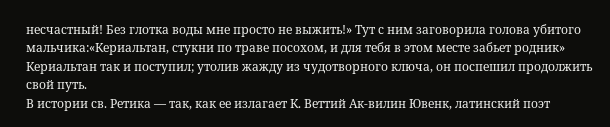несчастный! Без глотка воды мне просто не выжить!» Тут с ним заговорила голова убитого мальчика:«Кериальтан, стукни по траве посохом, и для тебя в этом месте забьет родник» Кериальтан так и поступил; утолив жажду из чудотворного ключа, он поспешил продолжить свой путь.
В истории св. Ретика — так, как ее излагает К. Веттий Ак-вилин Ювенк, латинский поэт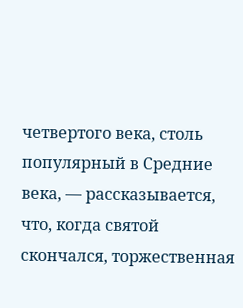четвертого века, столь популярный в Средние века, — рассказывается, что, когда святой скончался, торжественная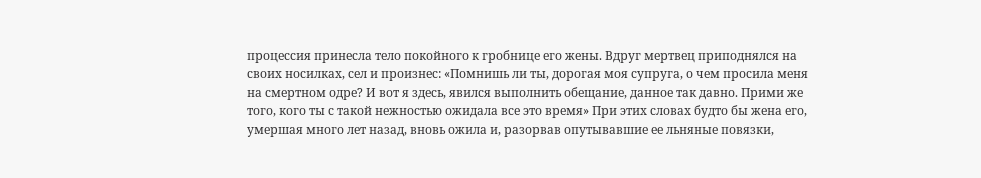процессия принесла тело покойного к гробнице его жены. Вдруг мертвец приподнялся на своих носилках, сел и произнес: «Помнишь ли ты, дорогая моя супруга, о чем просила меня на смертном одре? И вот я здесь, явился выполнить обещание, данное так давно. Прими же того, кого ты с такой нежностью ожидала все это время» При этих словах будто бы жена его, умершая много лет назад, вновь ожила и, разорвав опутывавшие ее льняные повязки,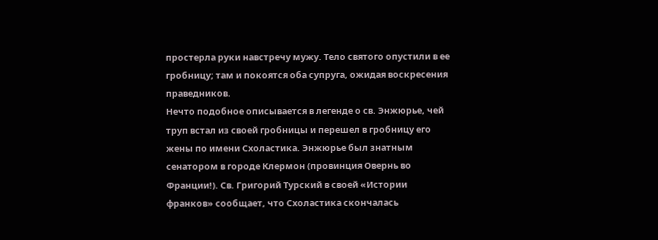простерла руки навстречу мужу. Тело святого опустили в ее гробницу; там и покоятся оба супруга, ожидая воскресения праведников.
Нечто подобное описывается в легенде о св. Энжюрье, чей труп встал из своей гробницы и перешел в гробницу его жены по имени Схоластика. Энжюрье был знатным сенатором в городе Клермон (провинция Овернь во Франции!). Св. Григорий Турский в своей «Истории франков» сообщает, что Схоластика скончалась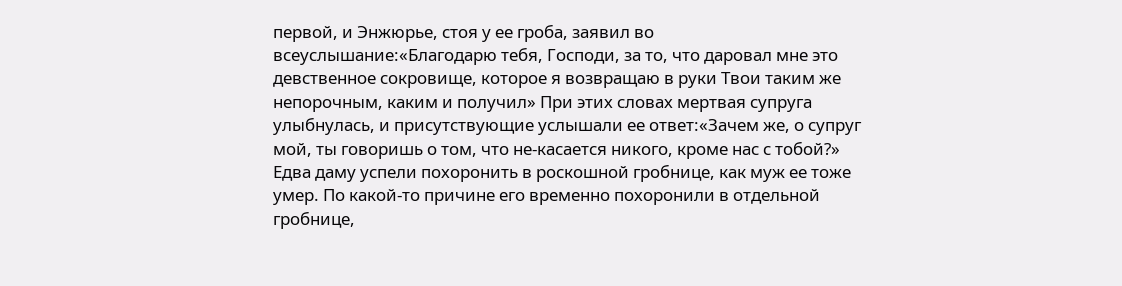первой, и Энжюрье, стоя у ее гроба, заявил во всеуслышание:«Благодарю тебя, Господи, за то, что даровал мне это девственное сокровище, которое я возвращаю в руки Твои таким же непорочным, каким и получил» При этих словах мертвая супруга улыбнулась, и присутствующие услышали ее ответ:«Зачем же, о супруг мой, ты говоришь о том, что не-касается никого, кроме нас с тобой?» Едва даму успели похоронить в роскошной гробнице, как муж ее тоже умер. По какой-то причине его временно похоронили в отдельной гробнице,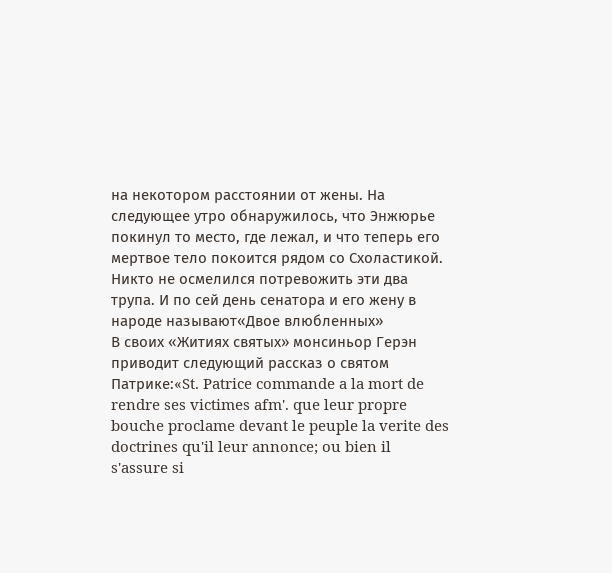на некотором расстоянии от жены. На следующее утро обнаружилось, что Энжюрье покинул то место, где лежал, и что теперь его мертвое тело покоится рядом со Схоластикой. Никто не осмелился потревожить эти два трупа. И по сей день сенатора и его жену в народе называют«Двое влюбленных»
В своих «Житиях святых» монсиньор Герэн приводит следующий рассказ о святом Патрике:«St. Patrice commande a la mort de rendre ses victimes afm'. que leur propre bouche proclame devant le peuple la verite des doctrines qu'il leur annonce; ou bien il s'assure si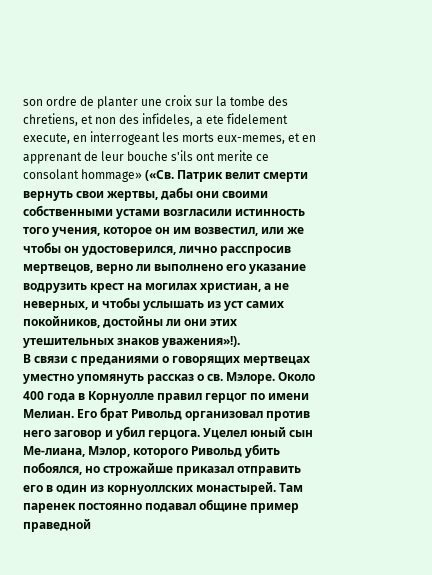son ordre de planter une croix sur la tombe des chretiens, et non des infideles, a ete fidelement execute, en interrogeant les morts eux-memes, et en apprenant de leur bouche s'ils ont merite ce consolant hommage» («Св. Патрик велит смерти вернуть свои жертвы, дабы они своими собственными устами возгласили истинность того учения, которое он им возвестил, или же чтобы он удостоверился, лично расспросив мертвецов, верно ли выполнено его указание водрузить крест на могилах христиан, а не неверных, и чтобы услышать из уст самих покойников, достойны ли они этих утешительных знаков уважения»!).
В связи с преданиями о говорящих мертвецах уместно упомянуть рассказ о св. Мэлоре. Около 400 года в Корнуолле правил герцог по имени Мелиан. Его брат Ривольд организовал против него заговор и убил герцога. Уцелел юный сын Ме-лиана, Мэлор, которого Ривольд убить побоялся, но строжайше приказал отправить его в один из корнуоллских монастырей. Там паренек постоянно подавал общине пример праведной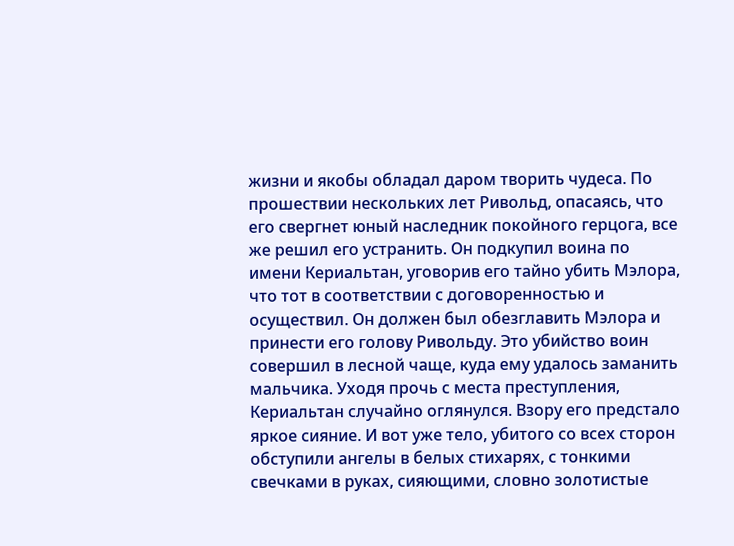жизни и якобы обладал даром творить чудеса. По прошествии нескольких лет Ривольд, опасаясь, что его свергнет юный наследник покойного герцога, все же решил его устранить. Он подкупил воина по имени Кериальтан, уговорив его тайно убить Мэлора, что тот в соответствии с договоренностью и осуществил. Он должен был обезглавить Мэлора и принести его голову Ривольду. Это убийство воин совершил в лесной чаще, куда ему удалось заманить мальчика. Уходя прочь с места преступления, Кериальтан случайно оглянулся. Взору его предстало яркое сияние. И вот уже тело, убитого со всех сторон обступили ангелы в белых стихарях, с тонкими свечками в руках, сияющими, словно золотистые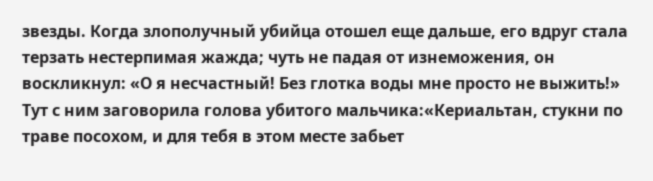звезды. Когда злополучный убийца отошел еще дальше, его вдруг стала терзать нестерпимая жажда; чуть не падая от изнеможения, он воскликнул: «О я несчастный! Без глотка воды мне просто не выжить!» Тут с ним заговорила голова убитого мальчика:«Кериальтан, стукни по траве посохом, и для тебя в этом месте забьет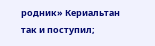родник» Кериальтан так и поступил;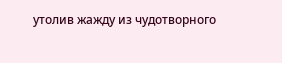утолив жажду из чудотворного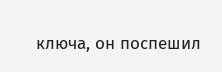ключа, он поспешил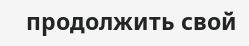продолжить свой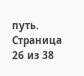путь.
Страница 26 из 38